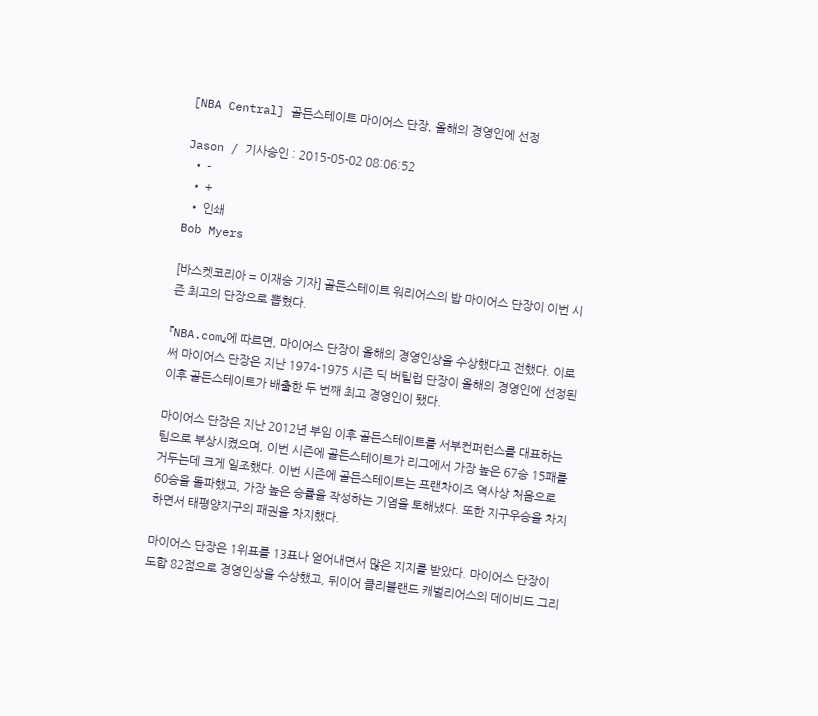[NBA Central] 골든스테이트 마이어스 단장, 올해의 경영인에 선정

Jason / 기사승인 : 2015-05-02 08:06:52
  • -
  • +
  • 인쇄
Bob Myers

[바스켓코리아 = 이재승 기자] 골든스테이트 워리어스의 밥 마이어스 단장이 이번 시즌 최고의 단장으로 뽑혔다.

『NBA.com』에 따르면, 마이어스 단장이 올해의 경영인상을 수상했다고 전했다. 이로써 마이어스 단장은 지난 1974-1975 시즌 딕 버틸럽 단장이 올해의 경영인에 선정된 이후 골든스테이트가 배출한 두 번째 최고 경영인이 됐다.

마이어스 단장은 지난 2012년 부임 이후 골든스테이트를 서부컨퍼런스를 대표하는 팀으로 부상시켰으며, 이번 시즌에 골든스테이트가 리그에서 가장 높은 67승 15패를 거두는데 크게 일조했다. 이번 시즌에 골든스테이트는 프랜차이즈 역사상 처음으로 60승을 돌파했고, 가장 높은 승률을 작성하는 기염을 토해냈다. 또한 지구우승을 차지하면서 태평양지구의 패권을 차지했다.

마이어스 단장은 1위표를 13표나 얻어내면서 많은 지지를 받았다. 마이어스 단장이 도합 82점으로 경영인상을 수상했고, 뒤이어 클리블랜드 캐벌리어스의 데이비드 그리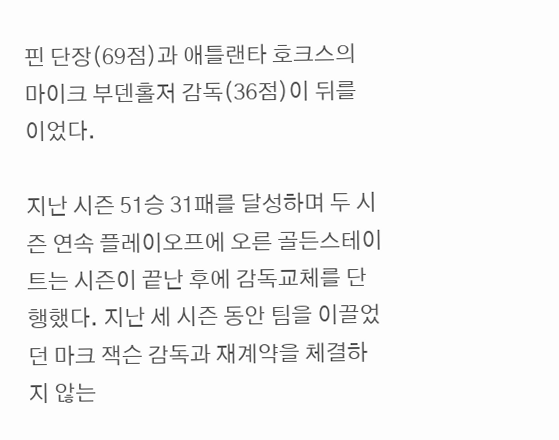핀 단장(69점)과 애틀랜타 호크스의 마이크 부덴홀저 감독(36점)이 뒤를 이었다.

지난 시즌 51승 31패를 달성하며 두 시즌 연속 플레이오프에 오른 골든스테이트는 시즌이 끝난 후에 감독교체를 단행했다. 지난 세 시즌 동안 팀을 이끌었던 마크 잭슨 감독과 재계약을 체결하지 않는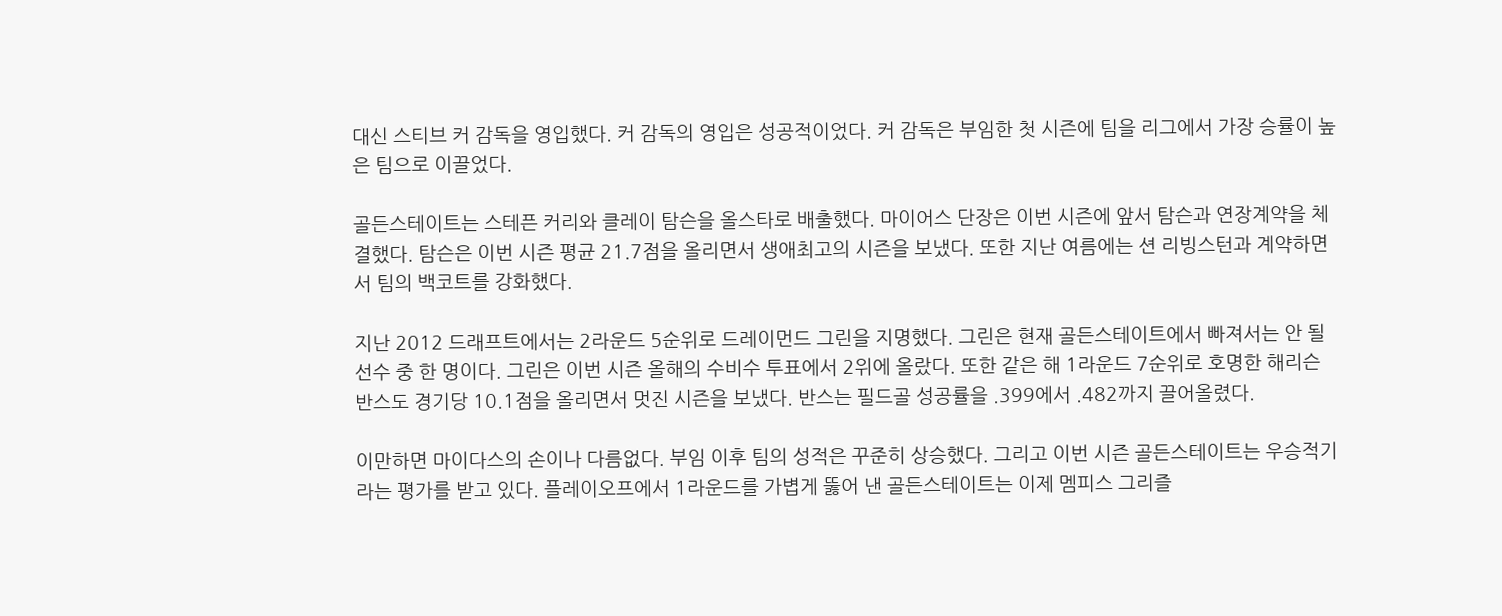대신 스티브 커 감독을 영입했다. 커 감독의 영입은 성공적이었다. 커 감독은 부임한 첫 시즌에 팀을 리그에서 가장 승률이 높은 팀으로 이끌었다.

골든스테이트는 스테픈 커리와 클레이 탐슨을 올스타로 배출했다. 마이어스 단장은 이번 시즌에 앞서 탐슨과 연장계약을 체결했다. 탐슨은 이번 시즌 평균 21.7점을 올리면서 생애최고의 시즌을 보냈다. 또한 지난 여름에는 션 리빙스턴과 계약하면서 팀의 백코트를 강화했다.

지난 2012 드래프트에서는 2라운드 5순위로 드레이먼드 그린을 지명했다. 그린은 현재 골든스테이트에서 빠져서는 안 될 선수 중 한 명이다. 그린은 이번 시즌 올해의 수비수 투표에서 2위에 올랐다. 또한 같은 해 1라운드 7순위로 호명한 해리슨 반스도 경기당 10.1점을 올리면서 멋진 시즌을 보냈다. 반스는 필드골 성공률을 .399에서 .482까지 끌어올렸다.

이만하면 마이다스의 손이나 다름없다. 부임 이후 팀의 성적은 꾸준히 상승했다. 그리고 이번 시즌 골든스테이트는 우승적기라는 평가를 받고 있다. 플레이오프에서 1라운드를 가볍게 뚫어 낸 골든스테이트는 이제 멤피스 그리즐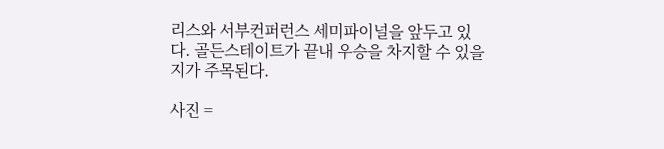리스와 서부컨퍼런스 세미파이널을 앞두고 있다. 골든스테이트가 끝내 우승을 차지할 수 있을지가 주목된다.

사진 =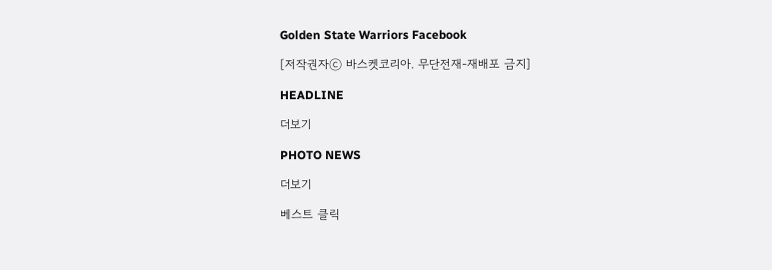Golden State Warriors Facebook

[저작권자ⓒ 바스켓코리아. 무단전재-재배포 금지]

HEADLINE

더보기

PHOTO NEWS

더보기

베스트 클릭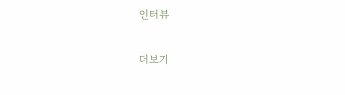인터뷰

더보기